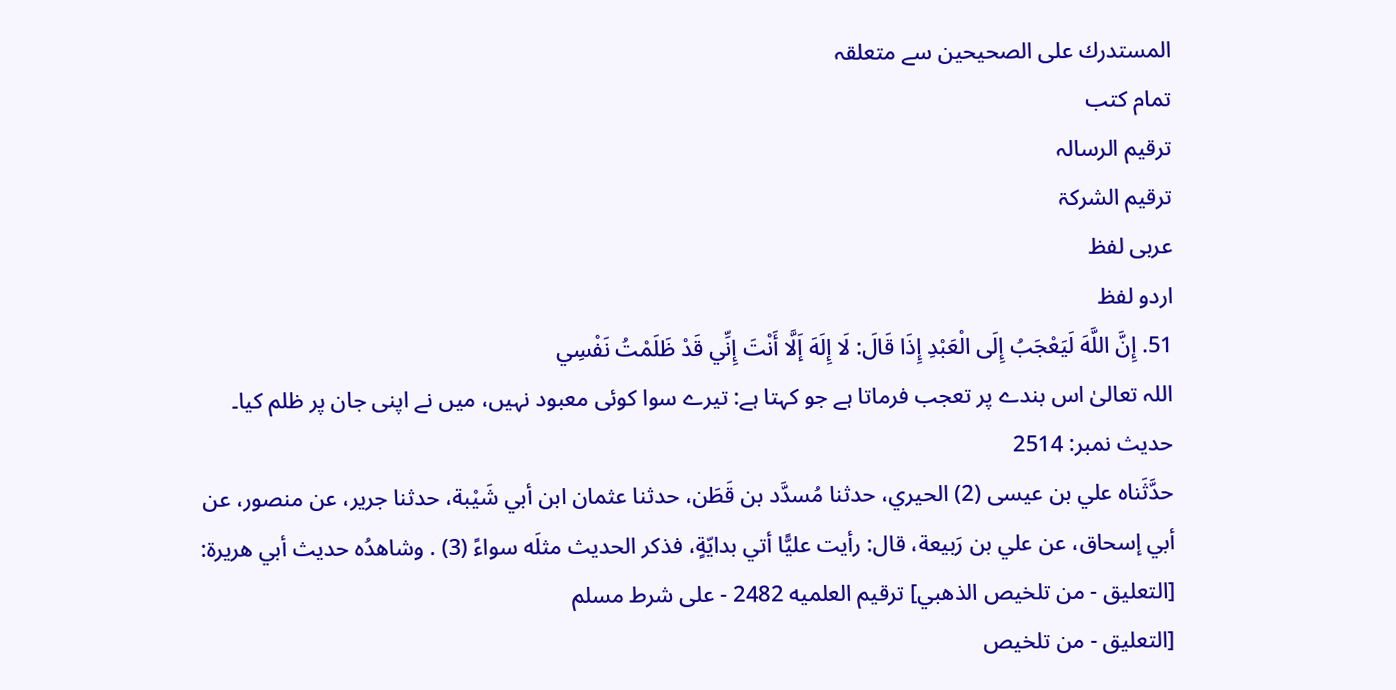المستدرك على الصحيحين سے متعلقہ
تمام کتب
ترقیم الرسالہ
ترقيم الشرکۃ
عربی لفظ
اردو لفظ
51. إِنَّ اللَّهَ لَيَعْجَبُ إِلَى الْعَبْدِ إِذَا قَالَ: لَا إِلَهَ إَلَّا أَنْتَ إِنِّي قَدْ ظَلَمْتُ نَفْسِي
اللہ تعالیٰ اس بندے پر تعجب فرماتا ہے جو کہتا ہے: تیرے سوا کوئی معبود نہیں، میں نے اپنی جان پر ظلم کیا۔
حدیث نمبر: 2514
حدَّثَناه علي بن عيسى (2) الحيري، حدثنا مُسدَّد بن قَطَن، حدثنا عثمان ابن أبي شَيْبة، حدثنا جرير، عن منصور، عن أبي إسحاق، عن علي بن رَبيعة، قال: رأيت عليًّا أتي بدايّةٍ، فذكر الحديث مثلَه سواءً (3) . وشاهدُه حديث أبي هريرة:
[التعليق - من تلخيص الذهبي] ترقيم العلميه 2482 - على شرط مسلم
[التعليق - من تلخيص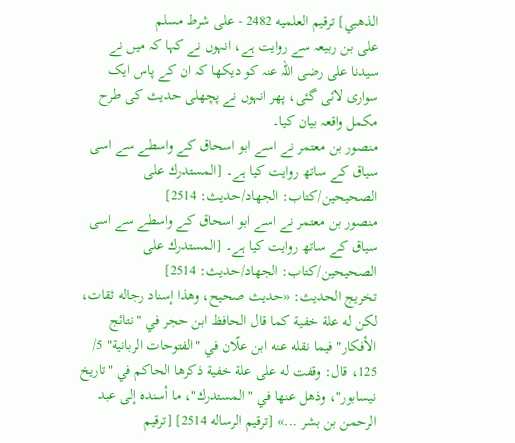الذهبي] ترقيم العلميه 2482 - على شرط مسلم
علی بن ربیعہ سے روایت ہے، انہوں نے کہا کہ میں نے سیدنا علی رضی اللہ عنہ کو دیکھا کہ ان کے پاس ایک سواری لائی گئی، پھر انہوں نے پچھلی حدیث کی طرح مکمل واقعہ بیان کیا۔
منصور بن معتمر نے اسے ابو اسحاق کے واسطے سے اسی سیاق کے ساتھ روایت کیا ہے۔ [المستدرك على الصحيحين/كتاب: الجهاد/حدیث: 2514]
منصور بن معتمر نے اسے ابو اسحاق کے واسطے سے اسی سیاق کے ساتھ روایت کیا ہے۔ [المستدرك على الصحيحين/كتاب: الجهاد/حدیث: 2514]
تخریج الحدیث: «حديث صحيح، وهذا إسناد رجاله ثقات، لكن له علة خفية كما قال الحافظ ابن حجر في "نتائج الأفكار" فيما نقله عنه ابن علّان في "الفتوحات الربانية" 5/ 125، قال: وقفت له على علة خفية ذكرها الحاكم في "تاريخ نيسابور"، وذهل عنها في "المستدرك"، ما أسنده إلى عبد الرحمن بن بشر ...» [ترقيم الرساله 2514] [ترقيم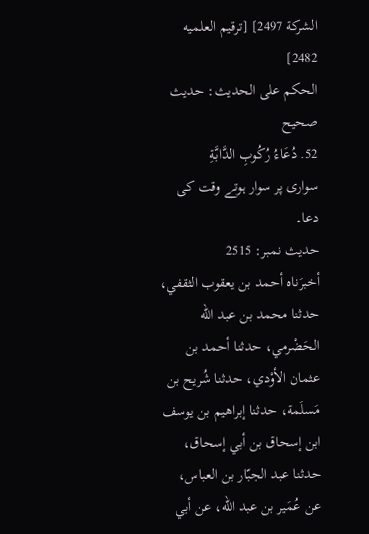الشركة 2497] [ترقيم العلميه 2482]
الحكم على الحديث: حديث صحيح
52. دُعَاءُ رُكُوبِ الدَّابَّةِ
سواری پر سوار ہوتے وقت کی دعا۔
حدیث نمبر: 2515
أخبرَناه أحمد بن يعقوب الثقفي، حدثنا محمد بن عبد الله الحَضْرمي، حدثنا أحمد بن عثمان الأوْدي، حدثنا شُريح بن مَسلَمة، حدثنا إبراهيم بن يوسف ابن إسحاق بن أبي إسحاق، حدثنا عبد الجبّار بن العباس، عن عُمَير بن عبد الله، عن أبي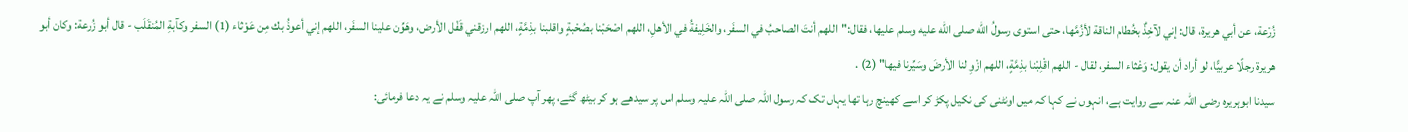زُرْعة، عن أبي هريرة، قال: إني لآخِذٌ بخُطام الناقة لأزُمَّها، حتى استوى رسولُ الله صلى الله عليه وسلم عليها، فقال:"اللهم أنتَ الصاحبُ في السفَر، والخَلِيفةُ في الأهلِ، اللهم اصْحَبْنا بصُحْبةٍ واقلبنا بذِمَّةٍ، اللهم ارزقني قَفْل الأرض، وهَوِّن علينا السفَر، اللهم إني أعوذُ بك مِن عَوْثاء (1) السفر وكآبةِ المُنقَلَب - قال أبو زُرعة: وكان أبو هريرة رجلًا عربيًّا، لو أراد أن يقول: وَعْثاء السفر، لقال - اللهم اقْلِبْنا بذِمَّةٍ، اللهم ازْوِ لنا الأرضَ وسَيِّرنا فيها" (2) .
سیدنا ابوہریرہ رضی اللہ عنہ سے روایت ہے، انہوں نے کہا کہ میں اونٹنی کی نکیل پکڑ کر اسے کھینچ رہا تھا یہاں تک کہ رسول اللہ صلی اللہ علیہ وسلم اس پر سیدھے ہو کر بیٹھ گئے، پھر آپ صلی اللہ علیہ وسلم نے یہ دعا فرمائی: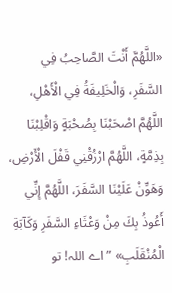«اللَّهُمَّ أَنْتَ الصَّاحِبُ فِي السَّفَرِ، وَالْخَلِيفَةُ فِي الْأَهْلِ، اللَّهُمَّ اصْحَبْنَا بِصُحْبَةٍ وَاقْلِبْنَا بِذِمَّةٍ، اللَّهُمَّ ارْزُقْنِي قَفْلَ الْأَرْضِ، وَهَوِّنْ عَلَيْنَا السَّفَرَ، اللَّهُمَّ إِنِّي أَعُوذُ بِكَ مِنْ وَعْثَاءِ السَّفَرِ وَكَآبَةِ الْمُنْقَلَبِ» ”اے اللہ! تو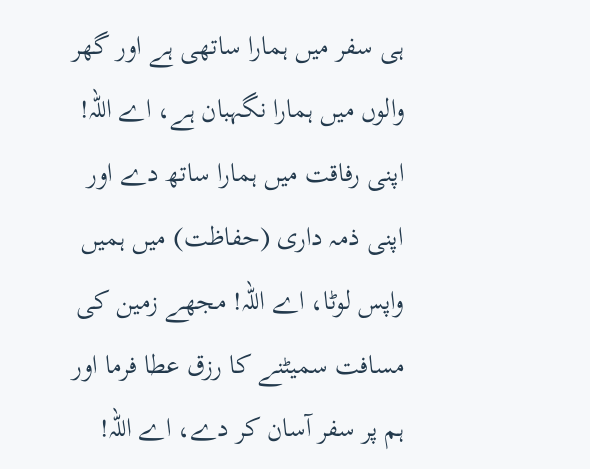ہی سفر میں ہمارا ساتھی ہے اور گھر والوں میں ہمارا نگہبان ہے، اے اللہ! اپنی رفاقت میں ہمارا ساتھ دے اور اپنی ذمہ داری (حفاظت) میں ہمیں واپس لوٹا، اے اللہ! مجھے زمین کی مسافت سمیٹنے کا رزق عطا فرما اور ہم پر سفر آسان کر دے، اے اللہ!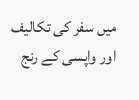میں سفر کی تکالیف اور واپسی کے رنج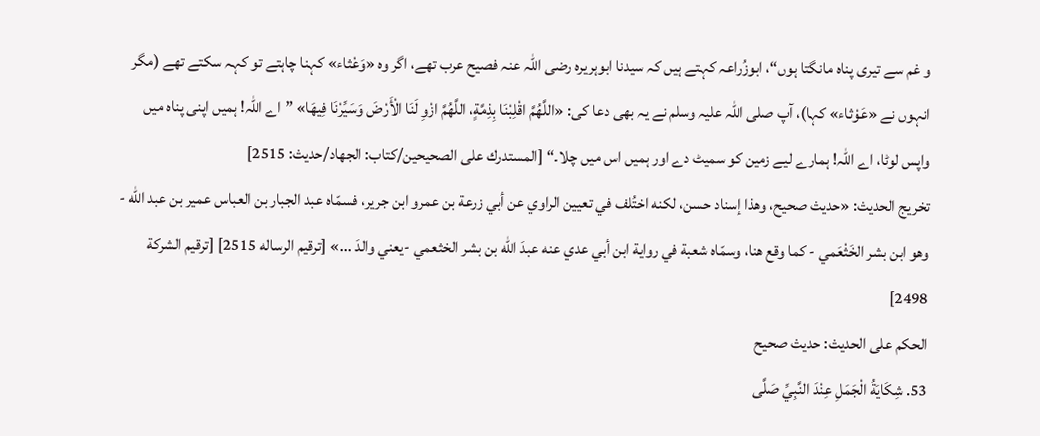و غم سے تیری پناہ مانگتا ہوں“، ابوزُراعہ کہتے ہیں کہ سیدنا ابوہریرہ رضی اللہ عنہ فصیح عرب تھے، اگر وہ «وَعْثاء» کہنا چاہتے تو کہہ سکتے تھے (مگر انہوں نے «عَوْثاء» کہا)، آپ صلی اللہ علیہ وسلم نے یہ بھی دعا کی: «اللَّهُمَّ اقْلِبْنَا بِذِمَّةٍ، اللَّهُمَّ ازْوِ لَنَا الْأَرْضَ وَسَيِّرْنَا فِيهَا» ”اے اللہ! ہمیں اپنی پناہ میں واپس لوٹا، اے اللہ! ہمارے لیے زمین کو سمیٹ دے اور ہمیں اس میں چلا۔“ [المستدرك على الصحيحين/كتاب: الجهاد/حدیث: 2515]
تخریج الحدیث: «حديث صحيح، وهذا إسناد حسن، لكنه اختُلف في تعيين الراوي عن أبي زرعة بن عمرو ابن جرير، فسمّاه عبد الجبار بن العباس عمير بن عبد الله - وهو ابن بشر الخَثْعَمي - كما وقع هنا، وسمّاه شعبة في رواية ابن أبي عدي عنه عبدَ الله بن بشر الخثعمي -يعني والدَ ...» [ترقيم الرساله 2515] [ترقيم الشركة 2498]
الحكم على الحديث: حديث صحيح
53. شِكَايَةُ الْجَمَلِ عِنْدَ النَّبِيِّ صَلَّى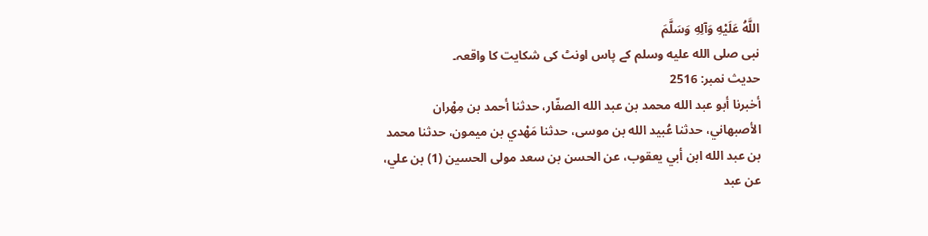اللَّهُ عَلَيْهِ وَآلِهِ وَسَلَّمَ
نبی صلى الله عليه وسلم کے پاس اونٹ کی شکایت کا واقعہ۔
حدیث نمبر: 2516
أخبرنا أبو عبد الله محمد بن عبد الله الصفّار، حدثنا أحمد بن مِهْران الأصبهاني، حدثنا عُبيد الله بن موسى، حدثنا مَهْدي بن ميمون، حدثنا محمد بن عبد الله ابن أبي يعقوب، عن الحسن بن سعد مولى الحسين (1) بن علي، عن عبد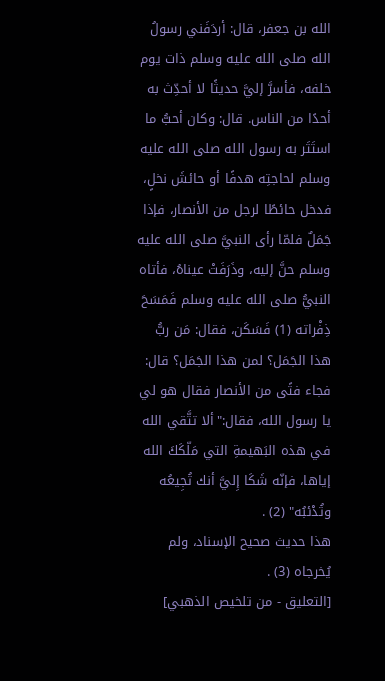الله بن جعفر، قال: أردَفَني رسولُ الله صلى الله عليه وسلم ذات يوم خلفه، فأسرَّ إليَّ حديثًا لا أحدِّث به أحدًا من الناس. قال: وكان أحبُّ ما استَتَر به رسول الله صلى الله عليه وسلم لحاجتِه هدفًا أو حائشَ نخلٍ، فدخل حائطًا لرجل من الأنصار، فإذا جَمَلٌ فلمّا رأى النبيَّ صلى الله عليه وسلم حنَّ إليه، وذَرَفَتْ عيناهُ، فأتاه النبيُّ صلى الله عليه وسلم فَمَسَحَ ذِفْراته (1) فَسَكَن، فقال: مَن ربُّ هذا الجَمَل؟ لمن هذا الجَمَل؟ قال: فجاء فتًى من الأنصار فقال هو لي يا رسول الله، فقال:"ألا تتَّقي الله في هذه البَهيمةِ التي مَلّكَكَ الله إياها، فإنّه شَكَا إِليَّ أنك تُجِيعُه وتُدْئبُه" (2) .
هذا حديث صحيح الإسناد، ولم يُخرجاه (3) .
[التعليق - من تلخيص الذهبي]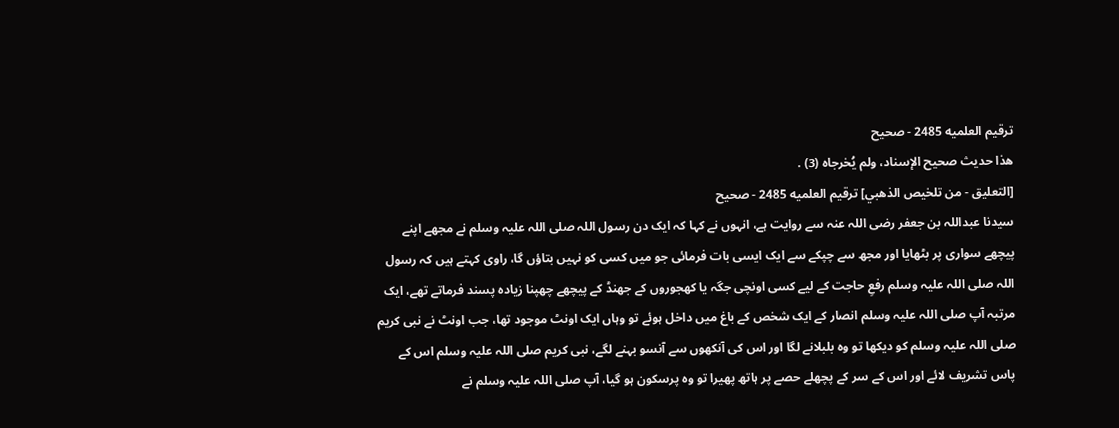ترقيم العلميه 2485 - صحيح
هذا حديث صحيح الإسناد، ولم يُخرجاه (3) .
[التعليق - من تلخيص الذهبي] ترقيم العلميه 2485 - صحيح
سیدنا عبداللہ بن جعفر رضی اللہ عنہ سے روایت ہے، انہوں نے کہا کہ ایک دن رسول اللہ صلی اللہ علیہ وسلم نے مجھے اپنے پیچھے سواری پر بٹھایا اور مجھ سے چپکے سے ایک ایسی بات فرمائی جو میں کسی کو نہیں بتاؤں گا، راوی کہتے ہیں کہ رسول اللہ صلی اللہ علیہ وسلم رفعِ حاجت کے لیے کسی اونچی جگہ یا کھجوروں کے جھنڈ کے پیچھے چھپنا زیادہ پسند فرماتے تھے، ایک مرتبہ آپ صلی اللہ علیہ وسلم انصار کے ایک شخص کے باغ میں داخل ہوئے تو وہاں ایک اونٹ موجود تھا، جب اونٹ نے نبی کریم صلی اللہ علیہ وسلم کو دیکھا تو وہ بلبلانے لگا اور اس کی آنکھوں سے آنسو بہنے لگے، نبی کریم صلی اللہ علیہ وسلم اس کے پاس تشریف لائے اور اس کے سر کے پچھلے حصے پر ہاتھ پھیرا تو وہ پرسکون ہو گیا، آپ صلی اللہ علیہ وسلم نے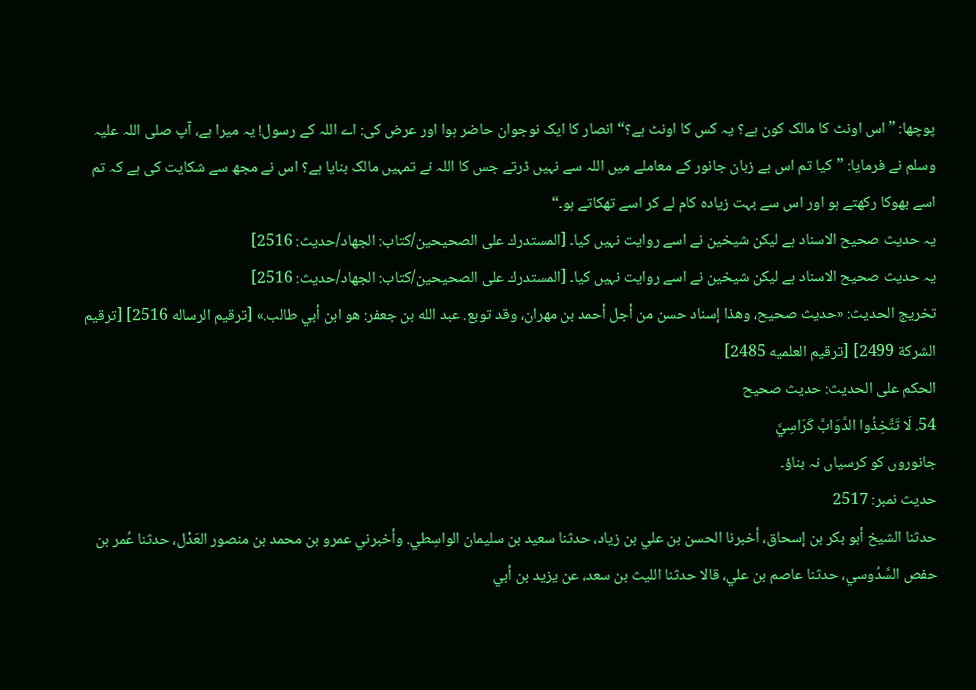پوچھا: ”اس اونٹ کا مالک کون ہے؟ یہ کس کا اونٹ ہے؟“ انصار کا ایک نوجوان حاضر ہوا اور عرض کی: اے اللہ کے رسول! یہ میرا ہے، آپ صلی اللہ علیہ وسلم نے فرمایا: ”کیا تم اس بے زبان جانور کے معاملے میں اللہ سے نہیں ڈرتے جس کا اللہ نے تمہیں مالک بنایا ہے؟ اس نے مجھ سے شکایت کی ہے کہ تم اسے بھوکا رکھتے ہو اور اس سے بہت زیادہ کام لے کر اسے تھکاتے ہو۔“
یہ حدیث صحیح الاسناد ہے لیکن شیخین نے اسے روایت نہیں کیا۔ [المستدرك على الصحيحين/كتاب: الجهاد/حدیث: 2516]
یہ حدیث صحیح الاسناد ہے لیکن شیخین نے اسے روایت نہیں کیا۔ [المستدرك على الصحيحين/كتاب: الجهاد/حدیث: 2516]
تخریج الحدیث: «حديث صحيح، وهذا إسناد حسن من أجل أحمد بن مهران، وقد توبع. عبد الله بن جعفر: هو ابن أبي طالب.» [ترقيم الرساله 2516] [ترقيم الشركة 2499] [ترقيم العلميه 2485]
الحكم على الحديث: حديث صحيح
54. لَا تَتَّخِذُوا الدَّوَابَّ كَرَاسِيَّ
جانوروں کو کرسیاں نہ بناؤ۔
حدیث نمبر: 2517
حدثنا الشيخ أبو بكر بن إسحاق، أخبرنا الحسن بن علي بن زياد، حدثنا سعيد بن سليمان الواسِطي. وأخبرني عمرو بن محمد بن منصور العَدْل، حدثنا عُمر بن حفص السَّدُوسي، حدثنا عاصم بن علي، قالا حدثنا الليث بن سعد، عن يزيد بن أبي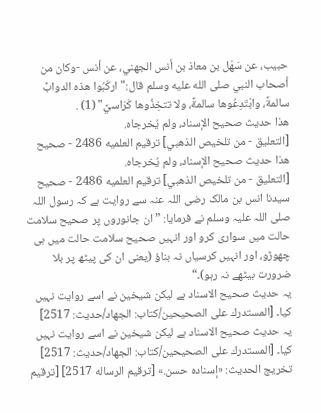حبيب، عن سَهْل بن معاذ بن أنس الجهني، عن أنس -وكان من أصحاب النبي صلى الله عليه وسلم قال:"اركَبُوا هذه الدوابَّ سالمةً، وابْتَدِعُوها سالمةً، ولا تتخِذُوها كَرَاسيَّ" (1) .
هذا حديث صحيح الإسناد، ولم يُخرجاه.
[التعليق - من تلخيص الذهبي] ترقيم العلميه 2486 - صحيح
هذا حديث صحيح الإسناد، ولم يُخرجاه.
[التعليق - من تلخيص الذهبي] ترقيم العلميه 2486 - صحيح
سیدنا انس بن مالک رضی اللہ عنہ سے روایت ہے کہ رسول اللہ صلی اللہ علیہ وسلم نے فرمایا: ”ان جانوروں پر صحیح سلامت حالت میں سواری کرو اور انہیں صحیح سلامت حالت میں ہی چھوڑو، اور انہیں کرسیاں نہ بناؤ (یعنی ان کی پیٹھ پر بلا ضرورت بیٹھے نہ رہو)۔“
یہ حدیث صحیح الاسناد ہے لیکن شیخین نے اسے روایت نہیں کیا۔ [المستدرك على الصحيحين/كتاب: الجهاد/حدیث: 2517]
یہ حدیث صحیح الاسناد ہے لیکن شیخین نے اسے روایت نہیں کیا۔ [المستدرك على الصحيحين/كتاب: الجهاد/حدیث: 2517]
تخریج الحدیث: «إسناده حسن.» [ترقيم الرساله 2517] [ترقيم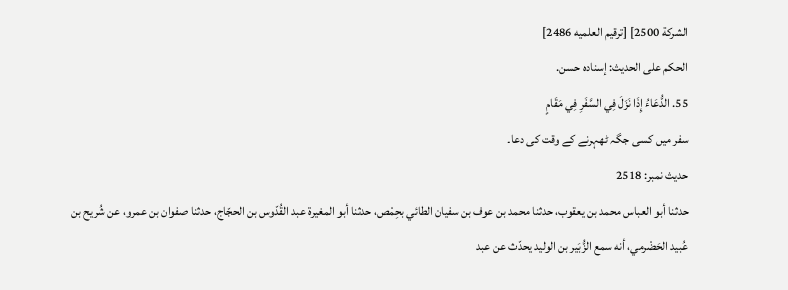الشركة 2500] [ترقيم العلميه 2486]
الحكم على الحديث: إسناده حسن.
55. الدُّعَاءُ إِذَا نَزَلَ فِي السَّفَرِ فِي مَقَامٍ
سفر میں کسی جگہ ٹھہرنے کے وقت کی دعا۔
حدیث نمبر: 2518
حدثنا أبو العباس محمد بن يعقوب، حدثنا محمد بن عوف بن سفيان الطائي بحِمْص، حدثنا أبو المغيرة عبد القُدّوس بن الحجّاج، حدثنا صفوان بن عمرو، عن شُريح بن عُبيد الحَضْرمي، أنه سمع الزُّبَير بن الوليد يحدّث عن عبد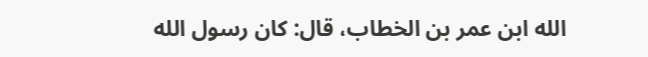الله ابن عمر بن الخطاب، قال: كان رسول الله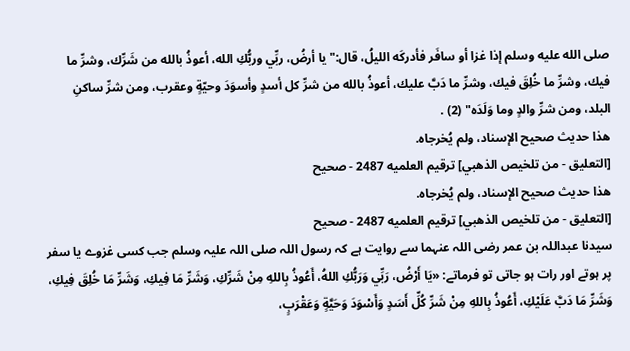صلى الله عليه وسلم إذا غزا أو سافَر فأدركَه الليلُ، قال:"يا أرضُ، ربِّي وربُّكِ الله، أعوذُ بالله من شَرِّك، وشرِّ ما فيك، وشرِّ ما خُلِقَ فيك، وشرِّ ما دَبَّ عليك، أعوذُ بالله من شرِّ كل أسدٍ وأسوَدَ وحيّةٍ وعقرب، ومن شرِّ ساكنِ البلد، ومن شرِّ والدٍ وما وَلَدَه" (2) .
هذا حديث صحيح الإسناد، ولم يُخرجاه.
[التعليق - من تلخيص الذهبي] ترقيم العلميه 2487 - صحيح
هذا حديث صحيح الإسناد، ولم يُخرجاه.
[التعليق - من تلخيص الذهبي] ترقيم العلميه 2487 - صحيح
سیدنا عبداللہ بن عمر رضی اللہ عنہما سے روایت ہے کہ رسول اللہ صلی اللہ علیہ وسلم جب کسی غزوے یا سفر پر ہوتے اور رات ہو جاتی تو فرماتے: «يَا أَرْضُ، رَبِّي وَرَبُّكِ اللهُ، أَعُوذُ بِاللهِ مِنْ شَرِّكِ، وَشَرِّ مَا فِيكِ، وَشَرِّ مَا خُلِقَ فِيكِ، وَشَرِّ مَا دَبَّ عَلَيْكِ، أَعُوذُ بِاللهِ مِنْ شَرِّ كُلِّ أَسَدٍ وَأَسْوَدَ وَحَيَّةٍ وَعَقْرَبٍ،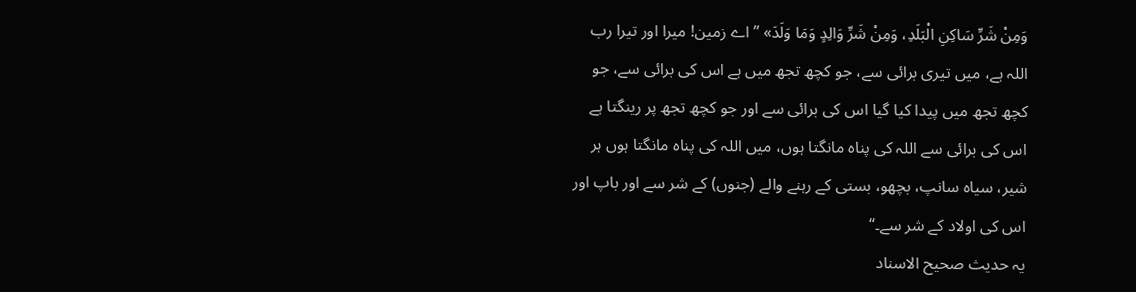وَمِنْ شَرِّ سَاكِنِ الْبَلَدِ، وَمِنْ شَرِّ وَالِدٍ وَمَا وَلَدَ» ”اے زمین! میرا اور تیرا رب اللہ ہے، میں تیری برائی سے، جو کچھ تجھ میں ہے اس کی برائی سے، جو کچھ تجھ میں پیدا کیا گیا اس کی برائی سے اور جو کچھ تجھ پر رینگتا ہے اس کی برائی سے اللہ کی پناہ مانگتا ہوں، میں اللہ کی پناہ مانگتا ہوں ہر شیر، سیاہ سانپ، بچھو، بستی کے رہنے والے (جنوں) کے شر سے اور باپ اور اس کی اولاد کے شر سے۔“
یہ حدیث صحیح الاسناد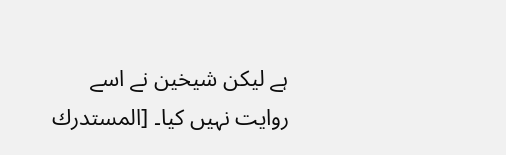ہے لیکن شیخین نے اسے روایت نہیں کیا۔ [المستدرك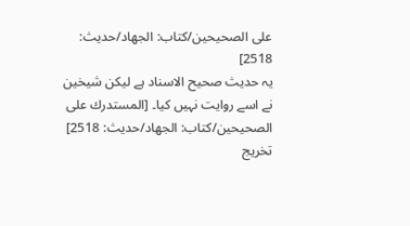على الصحيحين/كتاب: الجهاد/حدیث: 2518]
یہ حدیث صحیح الاسناد ہے لیکن شیخین نے اسے روایت نہیں کیا۔ [المستدرك على الصحيحين/كتاب: الجهاد/حدیث: 2518]
تخریج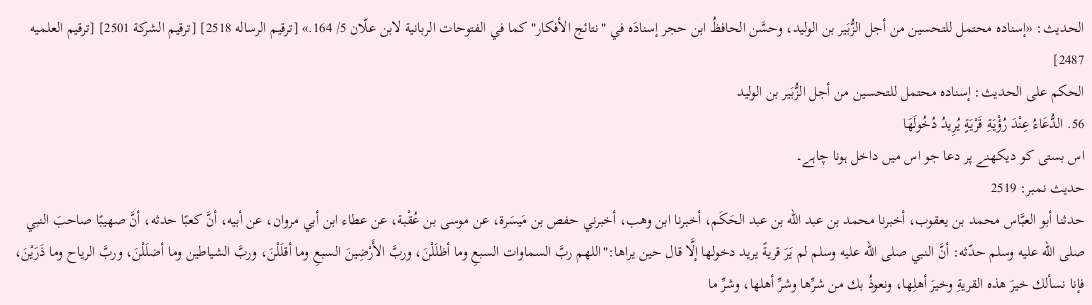الحدیث: «إسناده محتمل للتحسين من أجل الزُّبَير بن الوليد، وحسَّن الحافظُ ابن حجر إسنادَه في "نتائج الأفكار" كما في الفتوحات الربانية لابن علّان 5/ 164.» [ترقيم الرساله 2518] [ترقيم الشركة 2501] [ترقيم العلميه 2487]
الحكم على الحديث: إسناده محتمل للتحسين من أجل الزُّبَير بن الوليد
56. الدُّعَاءُ عِنْدَ رُؤْيَةِ قَرْيَةٍ يُرِيدُ دُخُولَهَا
اس بستی کو دیکھنے پر دعا جو اس میں داخل ہونا چاہے۔
حدیث نمبر: 2519
حدثنا أبو العبَّاس محمد بن يعقوب، أخبرنا محمد بن عبد الله بن عبد الحَكَم، أخبرنا ابن وهب، أخبرني حفص بن مَيسَرة، عن موسى بن عُقْبة، عن عطاء ابن أبي مروان، عن أبيه، أنَّ كعبًا حدثه، أنَّ صهيبًا صاحبَ النبي صلى الله عليه وسلم حدّثه: أنَّ النبي صلى الله عليه وسلم لم يَرَ قريةً يريد دخولها إلَّا قال حين يراها:"اللهم ربَّ السماوات السبعِ وما أظلَلْنَ، وربَّ الأَرْضِينَ السبعِ وما أقلَلْنَ، وربَّ الشياطين وما أضلَلْنَ، وربَّ الرياح وما ذَرَيْنَ، فإنا نسألك خيرَ هذه القريةِ وخيرَ أهلِها، ونعوذُ بك من شرِّها وشرِّ أهلها، وشرِّ ما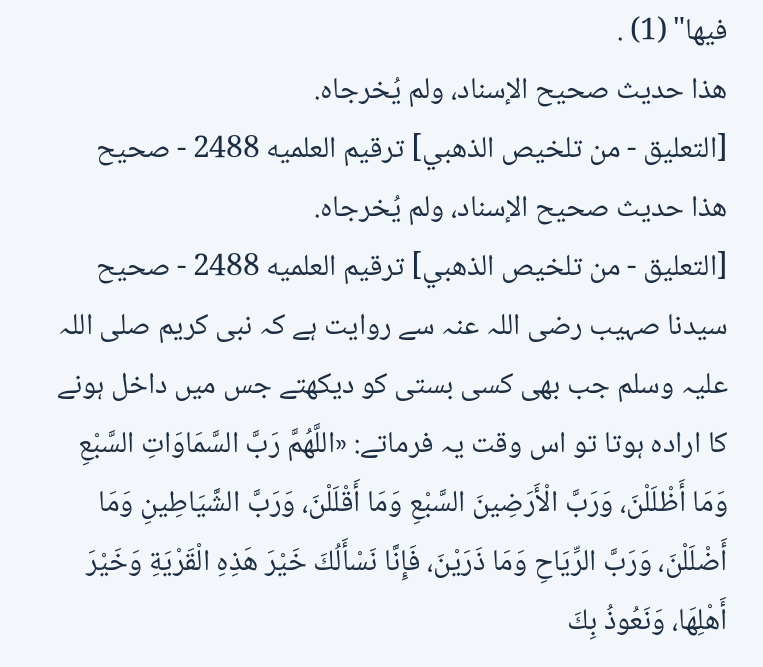فيها" (1) .
هذا حديث صحيح الإسناد، ولم يُخرجاه.
[التعليق - من تلخيص الذهبي] ترقيم العلميه 2488 - صحيح
هذا حديث صحيح الإسناد، ولم يُخرجاه.
[التعليق - من تلخيص الذهبي] ترقيم العلميه 2488 - صحيح
سیدنا صہیب رضی اللہ عنہ سے روایت ہے کہ نبی کریم صلی اللہ علیہ وسلم جب بھی کسی بستی کو دیکھتے جس میں داخل ہونے کا ارادہ ہوتا تو اس وقت یہ فرماتے: «اللَّهُمَّ رَبَّ السَّمَاوَاتِ السَّبْعِ وَمَا أَظْلَلْنَ، وَرَبَّ الْأَرَضِينَ السَّبْعِ وَمَا أَقْلَلْنَ، وَرَبَّ الشَّيَاطِينِ وَمَا أَضْلَلْنَ، وَرَبَّ الرِّيَاحِ وَمَا ذَرَيْنَ، فَإِنَّا نَسْأَلُكَ خَيْرَ هَذِهِ الْقَرْيَةِ وَخَيْرَ أَهْلِهَا، وَنَعُوذُ بِكَ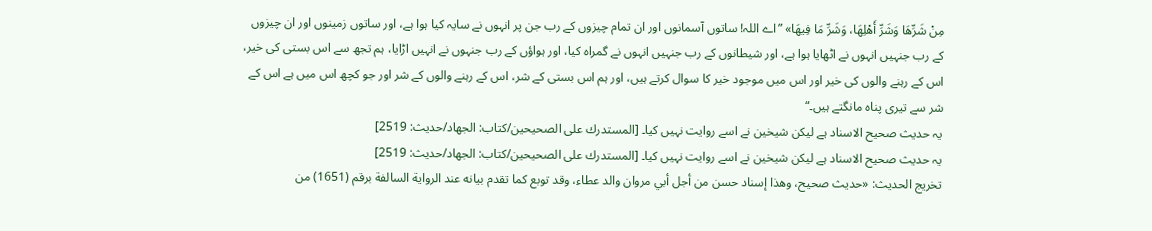مِنْ شَرِّهَا وَشَرِّ أَهْلِهَا، وَشَرِّ مَا فِيهَا» ”اے اللہ! ساتوں آسمانوں اور ان تمام چیزوں کے رب جن پر انہوں نے سایہ کیا ہوا ہے، اور ساتوں زمینوں اور ان چیزوں کے رب جنہیں انہوں نے اٹھایا ہوا ہے، اور شیطانوں کے رب جنہیں انہوں نے گمراہ کیا، اور ہواؤں کے رب جنہوں نے انہیں اڑایا، ہم تجھ سے اس بستی کی خیر، اس کے رہنے والوں کی خیر اور اس میں موجود خیر کا سوال کرتے ہیں، اور ہم اس بستی کے شر، اس کے رہنے والوں کے شر اور جو کچھ اس میں ہے اس کے شر سے تیری پناہ مانگتے ہیں۔“
یہ حدیث صحیح الاسناد ہے لیکن شیخین نے اسے روایت نہیں کیا۔ [المستدرك على الصحيحين/كتاب: الجهاد/حدیث: 2519]
یہ حدیث صحیح الاسناد ہے لیکن شیخین نے اسے روایت نہیں کیا۔ [المستدرك على الصحيحين/كتاب: الجهاد/حدیث: 2519]
تخریج الحدیث: «حديث صحيح، وهذا إسناد حسن من أجل أبي مروان والد عطاء، وقد توبع كما تقدم بيانه عند الرواية السالفة برقم (1651) من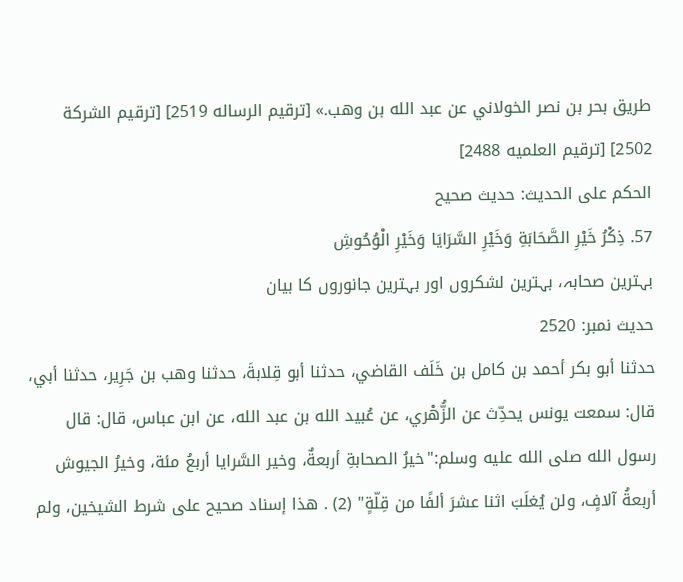طريق بحر بن نصر الخولاني عن عبد الله بن وهب.» [ترقيم الرساله 2519] [ترقيم الشركة 2502] [ترقيم العلميه 2488]
الحكم على الحديث: حديث صحيح
57. ذِكْرُ خَيْرِ الصَّحَابَةِ وَخَيْرِ السَّرَايَا وَخَيْرِ الْوُحُوشِ
بہترین صحابہ، بہترین لشکروں اور بہترین جانوروں کا بیان
حدیث نمبر: 2520
حدثنا أبو بكر أحمد بن كامل بن خَلَف القاضي، حدثنا أبو قِلابةَ، حدثنا وهب بن جَرِير، حدثنا أبي، قال: سمعت يونس يحدِّث عن الزُّهْري، عن عُبيد الله بن عبد الله، عن ابن عباس، قال: قال رسول الله صلى الله عليه وسلم:"خيرُ الصحابةِ أربعةٌ، وخير السَّرايا أربعُ مئة، وخيرُ الجيوش أربعةُ آلافٍ، ولن يُغلَبَ اثنا عشرَ ألفًا من قِلّةٍ" (2) . هذا إسناد صحيح على شرط الشيخين، ولم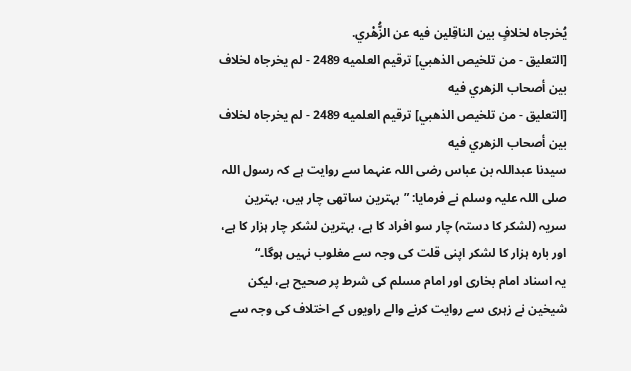يُخرجاه لخلافٍ بين الناقِلين فيه عن الزُّهْري.
[التعليق - من تلخيص الذهبي] ترقيم العلميه 2489 - لم يخرجاه لخلاف بين أصحاب الزهري فيه
[التعليق - من تلخيص الذهبي] ترقيم العلميه 2489 - لم يخرجاه لخلاف بين أصحاب الزهري فيه
سیدنا عبداللہ بن عباس رضی اللہ عنہما سے روایت ہے کہ رسول اللہ صلی اللہ علیہ وسلم نے فرمایا: ”بہترین ساتھی چار ہیں، بہترین سریہ (لشکر کا دستہ) چار سو افراد کا ہے، بہترین لشکر چار ہزار کا ہے، اور بارہ ہزار کا لشکر اپنی قلت کی وجہ سے مغلوب نہیں ہوگا۔“
یہ اسناد امام بخاری اور امام مسلم کی شرط پر صحیح ہے، لیکن شیخین نے زہری سے روایت کرنے والے راویوں کے اختلاف کی وجہ سے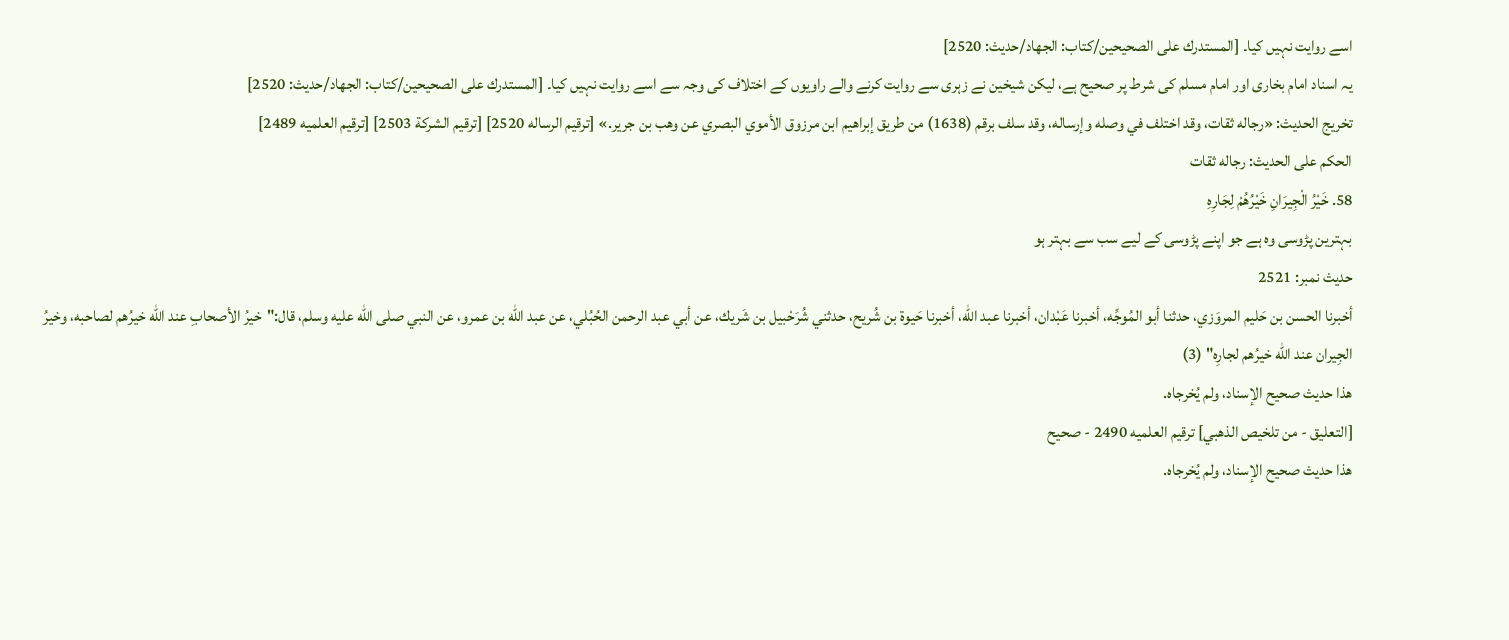اسے روایت نہیں کیا۔ [المستدرك على الصحيحين/كتاب: الجهاد/حدیث: 2520]
یہ اسناد امام بخاری اور امام مسلم کی شرط پر صحیح ہے، لیکن شیخین نے زہری سے روایت کرنے والے راویوں کے اختلاف کی وجہ سے اسے روایت نہیں کیا۔ [المستدرك على الصحيحين/كتاب: الجهاد/حدیث: 2520]
تخریج الحدیث: «رجاله ثقات، وقد اختلف في وصله وإرساله، وقد سلف برقم (1638) من طريق إبراهيم ابن مرزوق الأموي البصري عن وهب بن جرير.» [ترقيم الرساله 2520] [ترقيم الشركة 2503] [ترقيم العلميه 2489]
الحكم على الحديث: رجاله ثقات
58. خَيْرُ الْجِيرَانِ خَيْرُهُمْ لِجَارِهِ
بہترین پڑوسی وہ ہے جو اپنے پڑوسی کے لیے سب سے بہتر ہو
حدیث نمبر: 2521
أخبرنا الحسن بن حَليم المروَزي، حدثنا أبو المُوجِّه، أخبرنا عَبْدان، أخبرنا عبد الله، أخبرنا حَيوة بن شُريح، حدثني شُرَحْبيل بن شَريك، عن أبي عبد الرحمن الحُبُلي، عن عبد الله بن عمرو، عن النبي صلى الله عليه وسلم، قال:"خيرُ الأصحابِ عند الله خيرُهم لصاحبه، وخيرُ الجِيران عند الله خيرُهم لجارِه" (3)
هذا حديث صحيح الإسناد، ولم يُخرجاه.
[التعليق - من تلخيص الذهبي] ترقيم العلميه 2490 - صحيح
هذا حديث صحيح الإسناد، ولم يُخرجاه.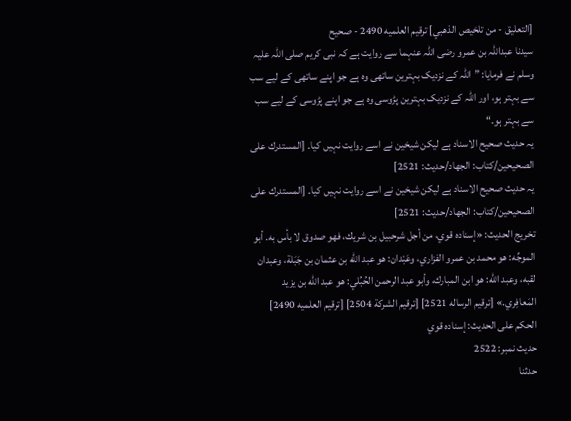[التعليق - من تلخيص الذهبي] ترقيم العلميه 2490 - صحيح
سیدنا عبداللہ بن عمرو رضی اللہ عنہما سے روایت ہے کہ نبی کریم صلی اللہ علیہ وسلم نے فرمایا: ”اللہ کے نزدیک بہترین ساتھی وہ ہے جو اپنے ساتھی کے لیے سب سے بہتر ہو، اور اللہ کے نزدیک بہترین پڑوسی وہ ہے جو اپنے پڑوسی کے لیے سب سے بہتر ہو۔“
یہ حدیث صحیح الاسناد ہے لیکن شیخین نے اسے روایت نہیں کیا۔ [المستدرك على الصحيحين/كتاب: الجهاد/حدیث: 2521]
یہ حدیث صحیح الاسناد ہے لیکن شیخین نے اسے روایت نہیں کیا۔ [المستدرك على الصحيحين/كتاب: الجهاد/حدیث: 2521]
تخریج الحدیث: «إسناده قوي، من أجل شرحبيل بن شريك، فهو صدوق لا بأس به. أبو الموجِّه: هو محمد بن عمرو الفزاري، وعَبْدان: هو عبد الله بن عثمان بن جَبَلة، وعبدان لقبه، وعبد الله: هو ابن المبارك، وأبو عبد الرحمن الحُبُلي: هو عبد الله بن يزيد المَعافِري.» [ترقيم الرساله 2521] [ترقيم الشركة 2504] [ترقيم العلميه 2490]
الحكم على الحديث: إسناده قوي
حدیث نمبر: 2522
حدثنا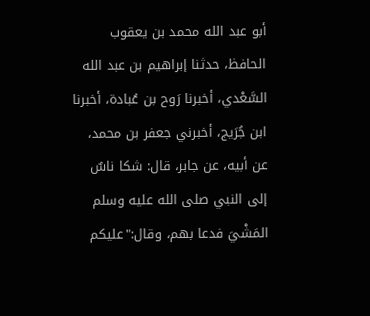أبو عبد الله محمد بن يعقوب الحافظ، حدثنا إبراهيم بن عبد الله السَّعْدي، أخبرنا رَوح بن عُبادة، أخبرنا ابن جُرَيج، أخبرني جعفر بن محمد، عن أبيه، عن جابر، قال: شكا ناسٌ إلى النبي صلى الله عليه وسلم المَشْيَ فدعا بهم، وقال:"عليكم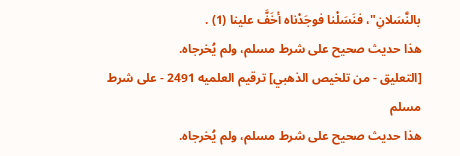بالنَّسَلانِ"، فنَسَلْنا فوجَدْناه أخَفَّ علينا (1) .
هذا حديث صحيح على شرط مسلم، ولم يُخرجاه.
[التعليق - من تلخيص الذهبي] ترقيم العلميه 2491 - على شرط مسلم
هذا حديث صحيح على شرط مسلم، ولم يُخرجاه.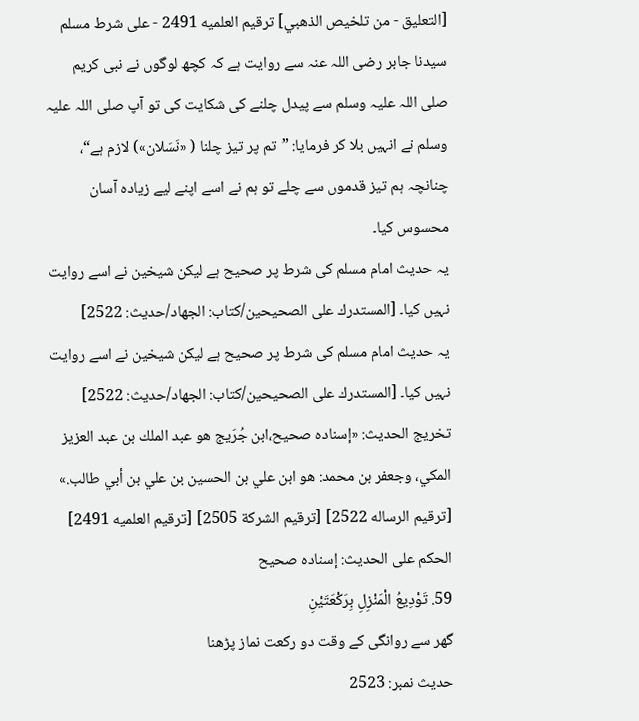[التعليق - من تلخيص الذهبي] ترقيم العلميه 2491 - على شرط مسلم
سیدنا جابر رضی اللہ عنہ سے روایت ہے کہ کچھ لوگوں نے نبی کریم صلی اللہ علیہ وسلم سے پیدل چلنے کی شکایت کی تو آپ صلی اللہ علیہ وسلم نے انہیں بلا کر فرمایا: ”تم پر تیز چلنا ( «نَسَلان») لازم ہے“، چنانچہ ہم تیز قدموں سے چلے تو ہم نے اسے اپنے لیے زیادہ آسان محسوس کیا۔
یہ حدیث امام مسلم کی شرط پر صحیح ہے لیکن شیخین نے اسے روایت نہیں کیا۔ [المستدرك على الصحيحين/كتاب: الجهاد/حدیث: 2522]
یہ حدیث امام مسلم کی شرط پر صحیح ہے لیکن شیخین نے اسے روایت نہیں کیا۔ [المستدرك على الصحيحين/كتاب: الجهاد/حدیث: 2522]
تخریج الحدیث: «إسناده صحيح،ابن جُرَيج هو عبد الملك بن عبد العزيز المكي، وجعفر بن محمد: هو ابن علي بن الحسين بن علي بن أبي طالب.» [ترقيم الرساله 2522] [ترقيم الشركة 2505] [ترقيم العلميه 2491]
الحكم على الحديث: إسناده صحيح
59. تَوْدِيعُ الْمَنْزِلِ بِرَكْعَتَيْنِ
گھر سے روانگی کے وقت دو رکعت نماز پڑھنا
حدیث نمبر: 2523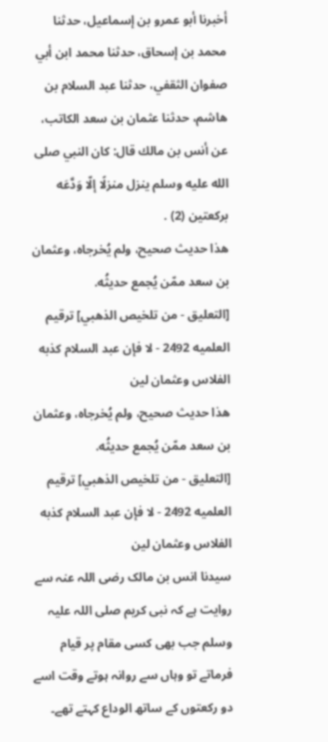أخبرنا أبو عمرو بن إسماعيل، حدثنا محمد بن إسحاق، حدثنا محمد ابن أبي صفوان الثقفي، حدثنا عبد السلام بن هاشم، حدثنا عثمان بن سعد الكاتب، عن أنس بن مالك قال: كان النبي صلى الله عليه وسلم ينزل منزلًا إلّا وَدَّعَه بركعتين (2) .
هذا حديث صحيح، ولم يُخرجاه، وعثمان بن سعد ممّن يُجمع حديثُه.
[التعليق - من تلخيص الذهبي] ترقيم العلميه 2492 - لا فإن عبد السلام كذبه الفلاس وعثمان لين
هذا حديث صحيح، ولم يُخرجاه، وعثمان بن سعد ممّن يُجمع حديثُه.
[التعليق - من تلخيص الذهبي] ترقيم العلميه 2492 - لا فإن عبد السلام كذبه الفلاس وعثمان لين
سیدنا انس بن مالک رضی اللہ عنہ سے روایت ہے کہ نبی کریم صلی اللہ علیہ وسلم جب بھی کسی مقام پر قیام فرماتے تو وہاں سے روانہ ہوتے وقت اسے دو رکعتوں کے ساتھ الوداع کہتے تھے۔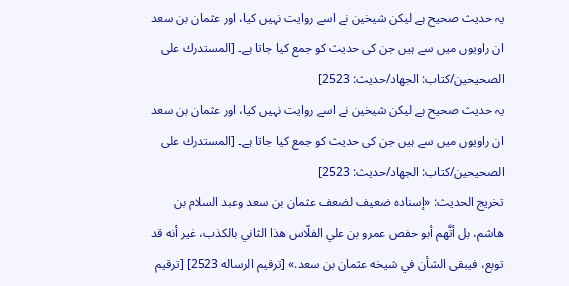یہ حدیث صحیح ہے لیکن شیخین نے اسے روایت نہیں کیا، اور عثمان بن سعد ان راویوں میں سے ہیں جن کی حدیث کو جمع کیا جاتا ہے۔ [المستدرك على الصحيحين/كتاب: الجهاد/حدیث: 2523]
یہ حدیث صحیح ہے لیکن شیخین نے اسے روایت نہیں کیا، اور عثمان بن سعد ان راویوں میں سے ہیں جن کی حدیث کو جمع کیا جاتا ہے۔ [المستدرك على الصحيحين/كتاب: الجهاد/حدیث: 2523]
تخریج الحدیث: «إسناده ضعيف لضعف عثمان بن سعد وعبد السلام بن هاشم، بل أتَّهم أبو حفص عمرو بن علي الفلّاس هذا الثاني بالكذب، غير أنه قد توبع، فيبقى الشأن في شيخه عثمان بن سعد.» [ترقيم الرساله 2523] [ترقيم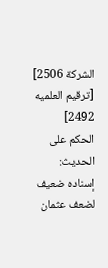الشركة 2506] [ترقيم العلميه 2492]
الحكم على الحديث: إسناده ضعيف لضعف عثمان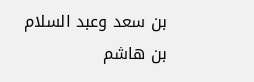بن سعد وعبد السلام بن هاشم